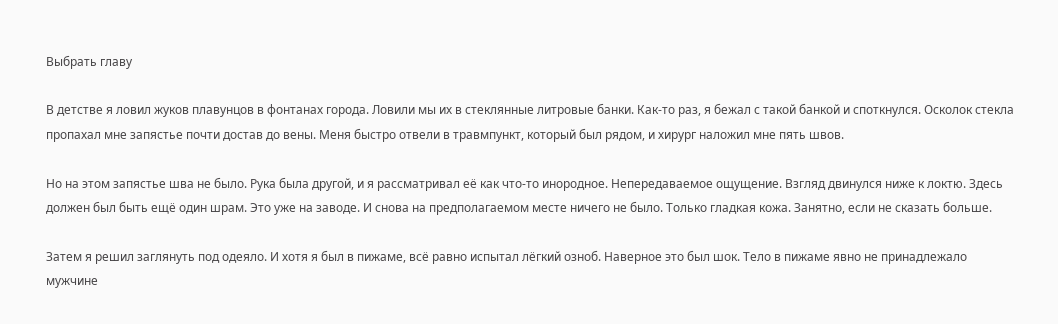Выбрать главу

В детстве я ловил жуков плавунцов в фонтанах города. Ловили мы их в стеклянные литровые банки. Как-то раз, я бежал с такой банкой и споткнулся. Осколок стекла пропахал мне запястье почти достав до вены. Меня быстро отвели в травмпункт, который был рядом, и хирург наложил мне пять швов.

Но на этом запястье шва не было. Рука была другой, и я рассматривал её как что-то инородное. Непередаваемое ощущение. Взгляд двинулся ниже к локтю. Здесь должен был быть ещё один шрам. Это уже на заводе. И снова на предполагаемом месте ничего не было. Только гладкая кожа. Занятно, если не сказать больше.

Затем я решил заглянуть под одеяло. И хотя я был в пижаме, всё равно испытал лёгкий озноб. Наверное это был шок. Тело в пижаме явно не принадлежало мужчине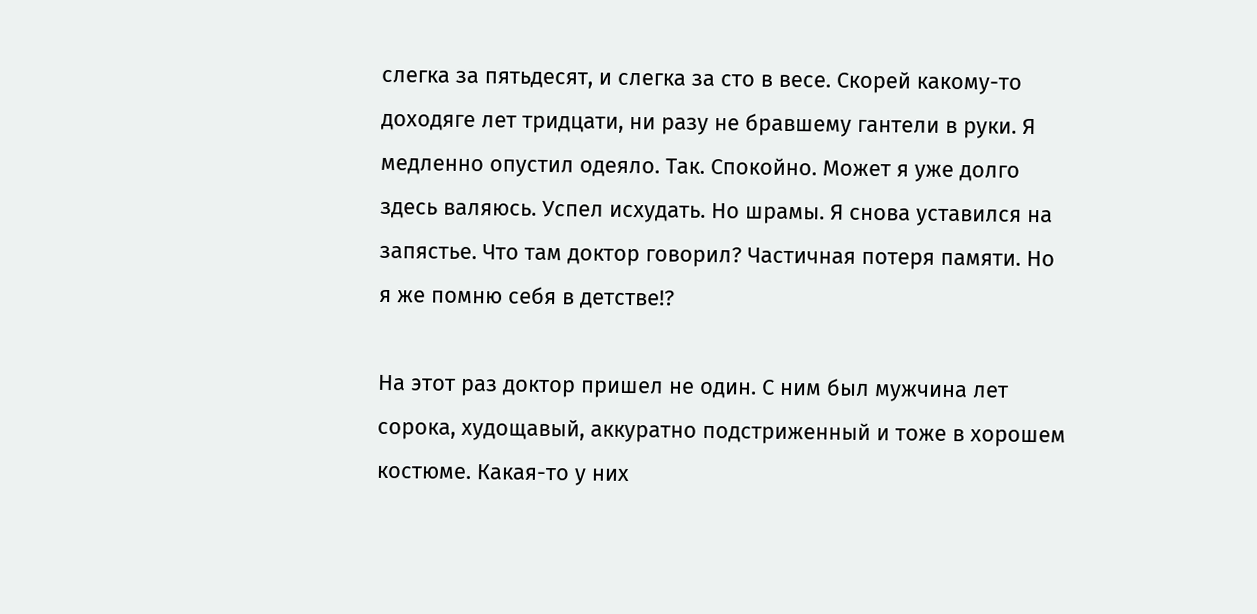слегка за пятьдесят, и слегка за сто в весе. Скорей какому-то доходяге лет тридцати, ни разу не бравшему гантели в руки. Я медленно опустил одеяло. Так. Спокойно. Может я уже долго здесь валяюсь. Успел исхудать. Но шрамы. Я снова уставился на запястье. Что там доктор говорил? Частичная потеря памяти. Но я же помню себя в детстве!?

На этот раз доктор пришел не один. С ним был мужчина лет сорока, худощавый, аккуратно подстриженный и тоже в хорошем костюме. Какая-то у них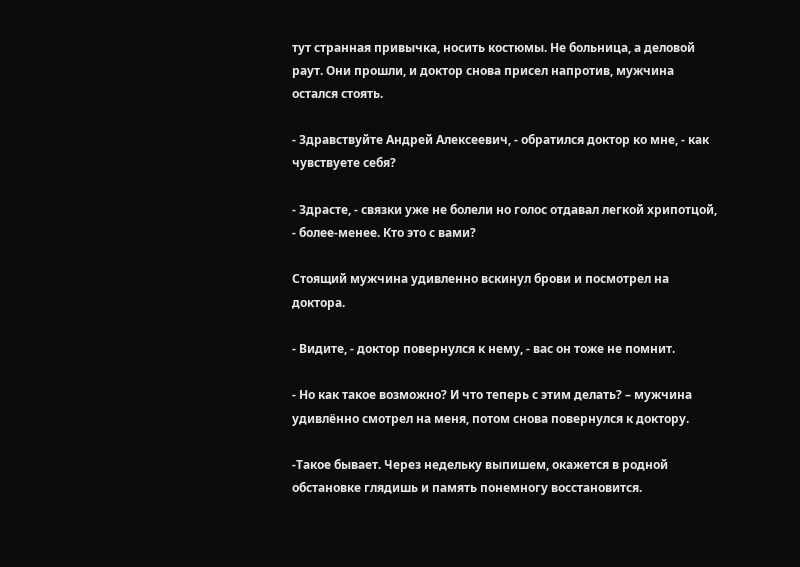тут странная привычка, носить костюмы. Не больница, а деловой раут. Они прошли, и доктор снова присел напротив, мужчина остался стоять.

- Здравствуйте Андрей Алексеевич, - обратился доктор ко мне, - как чувствуете себя?

- Здрасте, - связки уже не болели но голос отдавал легкой хрипотцой, - более-менее. Кто это с вами?

Стоящий мужчина удивленно вскинул брови и посмотрел на доктора.

- Видите, - доктор повернулся к нему, - вас он тоже не помнит.

- Но как такое возможно? И что теперь с этим делать? – мужчина удивлённо смотрел на меня, потом снова повернулся к доктору.

-Такое бывает. Через недельку выпишем, окажется в родной обстановке глядишь и память понемногу восстановится.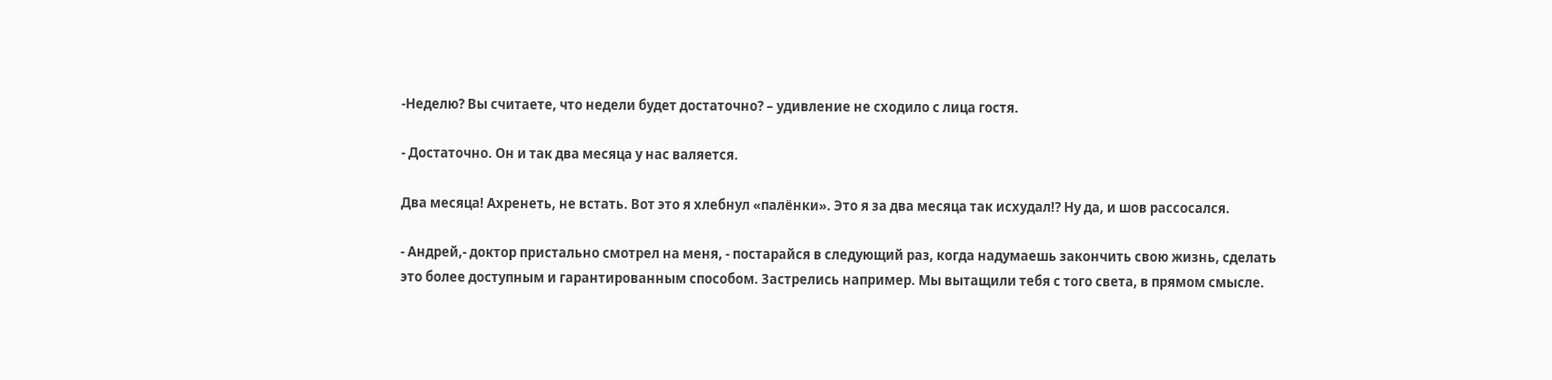-Неделю? Вы считаете, что недели будет достаточно? – удивление не сходило с лица гостя.

- Достаточно. Он и так два месяца у нас валяется.

Два месяца! Ахренеть, не встать. Вот это я хлебнул «палёнки». Это я за два месяца так исхудал!? Ну да, и шов рассосался.

- Андрей,- доктор пристально смотрел на меня, - постарайся в следующий раз, когда надумаешь закончить свою жизнь, сделать это более доступным и гарантированным способом. Застрелись например. Мы вытащили тебя с того света, в прямом смысле.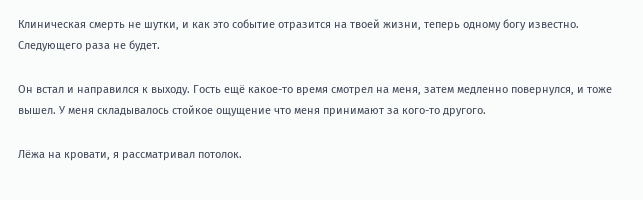Клиническая смерть не шутки, и как это событие отразится на твоей жизни, теперь одному богу известно. Следующего раза не будет.

Он встал и направился к выходу. Гость ещё какое-то время смотрел на меня, затем медленно повернулся, и тоже вышел. У меня складывалось стойкое ощущение что меня принимают за кого-то другого.

Лёжа на кровати, я рассматривал потолок.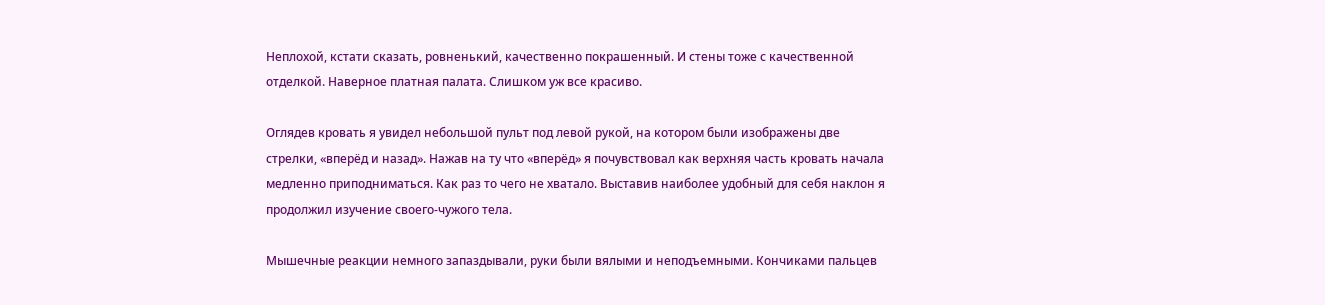Неплохой, кстати сказать, ровненький, качественно покрашенный. И стены тоже с качественной отделкой. Наверное платная палата. Слишком уж все красиво.

Оглядев кровать я увидел небольшой пульт под левой рукой, на котором были изображены две стрелки, «вперёд и назад». Нажав на ту что «вперёд» я почувствовал как верхняя часть кровать начала медленно приподниматься. Как раз то чего не хватало. Выставив наиболее удобный для себя наклон я продолжил изучение своего-чужого тела.

Мышечные реакции немного запаздывали, руки были вялыми и неподъемными. Кончиками пальцев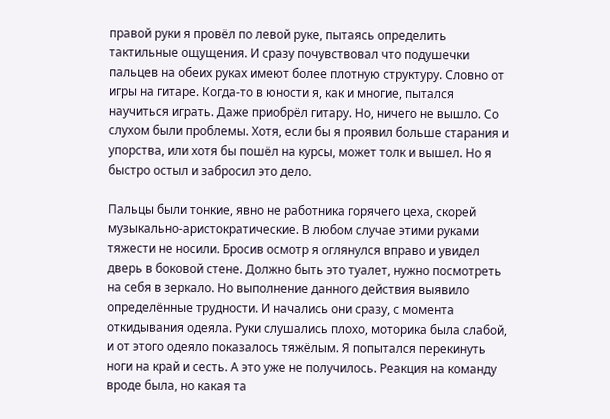правой руки я провёл по левой руке, пытаясь определить тактильные ощущения. И сразу почувствовал что подушечки пальцев на обеих руках имеют более плотную структуру. Словно от игры на гитаре. Когда-то в юности я, как и многие, пытался научиться играть. Даже приобрёл гитару. Но, ничего не вышло. Со слухом были проблемы. Хотя, если бы я проявил больше старания и упорства, или хотя бы пошёл на курсы, может толк и вышел. Но я быстро остыл и забросил это дело.

Пальцы были тонкие, явно не работника горячего цеха, скорей музыкально-аристократические. В любом случае этими руками тяжести не носили. Бросив осмотр я оглянулся вправо и увидел дверь в боковой стене. Должно быть это туалет, нужно посмотреть на себя в зеркало. Но выполнение данного действия выявило определённые трудности. И начались они сразу, с момента откидывания одеяла. Руки слушались плохо, моторика была слабой, и от этого одеяло показалось тяжёлым. Я попытался перекинуть ноги на край и сесть. А это уже не получилось. Реакция на команду вроде была, но какая та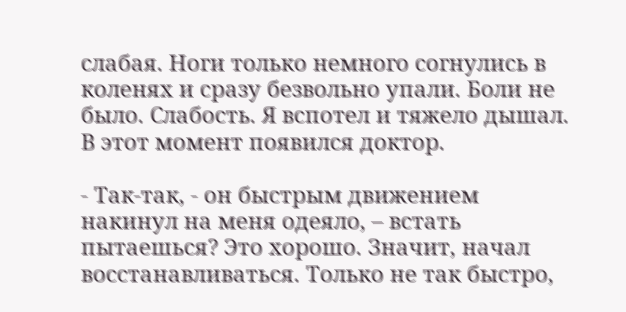слабая. Ноги только немного согнулись в коленях и сразу безвольно упали. Боли не было. Слабость. Я вспотел и тяжело дышал. В этот момент появился доктор.

- Так-так, - он быстрым движением накинул на меня одеяло, – встать пытаешься? Это хорошо. Значит, начал восстанавливаться. Только не так быстро,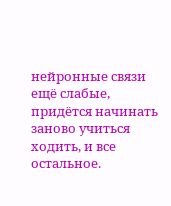нейронные связи ещё слабые, придётся начинать заново учиться ходить, и все остальное.